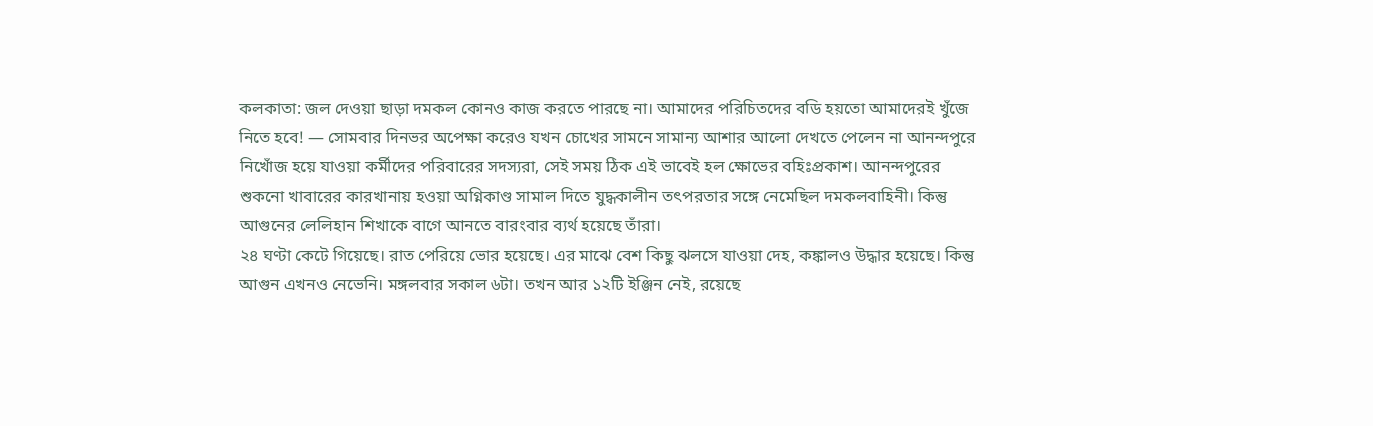কলকাতা: জল দেওয়া ছাড়া দমকল কোনও কাজ করতে পারছে না। আমাদের পরিচিতদের বডি হয়তো আমাদেরই খুঁজে নিতে হবে! — সোমবার দিনভর অপেক্ষা করেও যখন চোখের সামনে সামান্য আশার আলো দেখতে পেলেন না আনন্দপুরে নিখোঁজ হয়ে যাওয়া কর্মীদের পরিবারের সদস্যরা, সেই সময় ঠিক এই ভাবেই হল ক্ষোভের বহিঃপ্রকাশ। আনন্দপুরের শুকনো খাবারের কারখানায় হওয়া অগ্নিকাণ্ড সামাল দিতে যুদ্ধকালীন তৎপরতার সঙ্গে নেমেছিল দমকলবাহিনী। কিন্তু আগুনের লেলিহান শিখাকে বাগে আনতে বারংবার ব্যর্থ হয়েছে তাঁরা।
২৪ ঘণ্টা কেটে গিয়েছে। রাত পেরিয়ে ভোর হয়েছে। এর মাঝে বেশ কিছু ঝলসে যাওয়া দেহ, কঙ্কালও উদ্ধার হয়েছে। কিন্তু আগুন এখনও নেভেনি। মঙ্গলবার সকাল ৬টা। তখন আর ১২টি ইঞ্জিন নেই, রয়েছে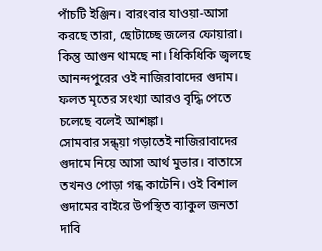পাঁচটি ইঞ্জিন। বারংবার যাওয়া-আসা করছে তারা, ছোটাচ্ছে জলের ফোয়ারা। কিন্তু আগুন থামছে না। ধিকিধিকি জ্বলছে আনন্দপুরের ওই নাজিরাবাদের গুদাম। ফলত মৃতের সংখ্যা আরও বৃদ্ধি পেতে চলেছে বলেই আশঙ্কা।
সোমবার সন্ধ্য়া গড়াতেই নাজিরাবাদের গুদামে নিয়ে আসা আর্থ মুভার। বাতাসে তখনও পোড়া গন্ধ কাটেনি। ওই বিশাল গুদামের বাইরে উপস্থিত ব্যাকুল জনতা দাবি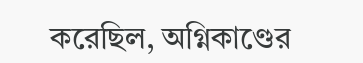করেছিল, অগ্নিকাণ্ডের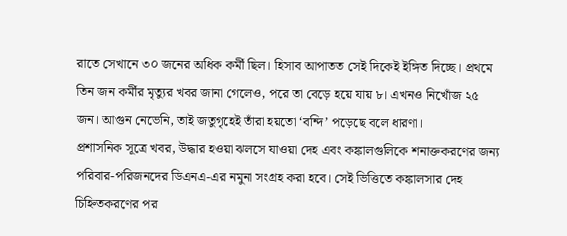রাতে সেখানে ৩০ জনের অধিক কর্মী ছিল। হিসাব আপাতত সেই দিকেই ইঙ্গিত দিচ্ছে। প্রথমে তিন জন কর্মীর মৃত্যুর খবর জানা গেলেও, পরে তা বেড়ে হয়ে যায় ৮। এখনও নিখোঁজ ২৫ জন। আগুন নেভেনি, তাই জতুগৃহেই তাঁরা হয়তো ‘বন্দি’ পড়েছে বলে ধারণা।
প্রশাসনিক সূত্রে খবর, উদ্ধার হওয়া ঝলসে যাওয়া দেহ এবং কঙ্কালগুলিকে শনাক্তকরণের জন্য পরিবার-পরিজনদের ডিএনএ-এর নমুনা সংগ্রহ করা হবে। সেই ভিত্তিতে কঙ্কালসার দেহ চিহ্নিতকরণের পর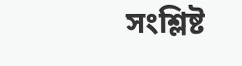সংশ্লিষ্ট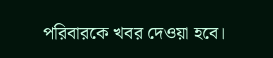পরিবারকে খবর দেওয়া হবে।